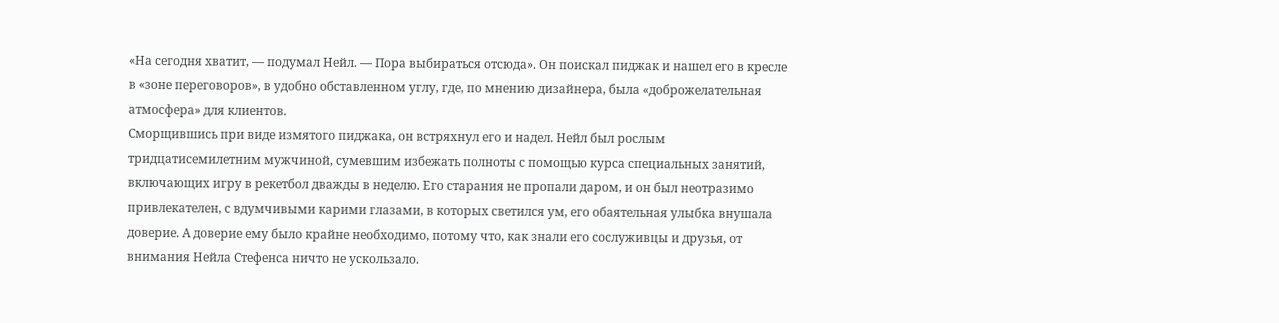«На сегодня хватит, — подумал Нейл. — Пора выбираться отсюда». Он поискал пиджак и нашел его в кресле в «зоне переговоров», в удобно обставленном углу, где, по мнению дизайнера, была «доброжелательная атмосфера» для клиентов.
Сморщившись при виде измятого пиджака, он встряхнул его и надел. Нейл был рослым тридцатисемилетним мужчиной, сумевшим избежать полноты с помощью курса специальных занятий, включающих игру в рекетбол дважды в неделю. Его старания не пропали даром, и он был неотразимо привлекателен, с вдумчивыми карими глазами, в которых светился ум, его обаятельная улыбка внушала доверие. А доверие ему было крайне необходимо, потому что, как знали его сослуживцы и друзья, от внимания Нейла Стефенса ничто не ускользало.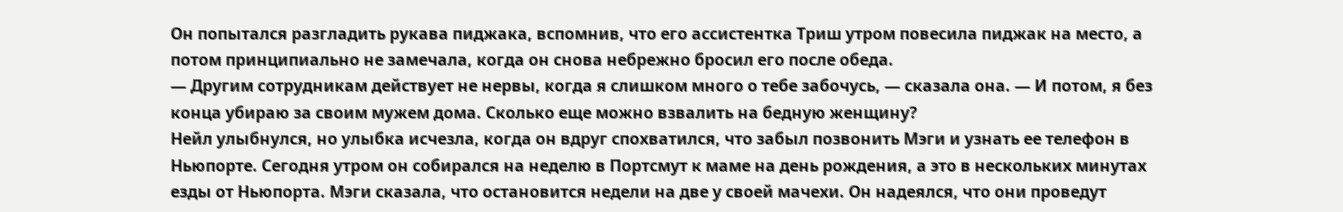Он попытался разгладить рукава пиджака, вспомнив, что его ассистентка Триш утром повесила пиджак на место, а потом принципиально не замечала, когда он снова небрежно бросил его после обеда.
— Другим сотрудникам действует не нервы, когда я слишком много о тебе забочусь, — сказала она. — И потом, я без конца убираю за своим мужем дома. Сколько еще можно взвалить на бедную женщину?
Нейл улыбнулся, но улыбка исчезла, когда он вдруг спохватился, что забыл позвонить Мэги и узнать ее телефон в Ньюпорте. Сегодня утром он собирался на неделю в Портсмут к маме на день рождения, а это в нескольких минутах езды от Ньюпорта. Мэги сказала, что остановится недели на две у своей мачехи. Он надеялся, что они проведут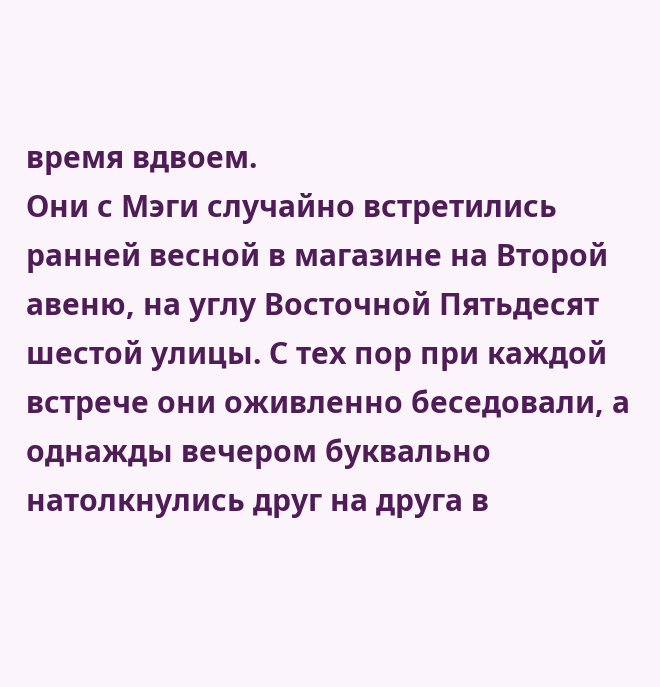время вдвоем.
Они с Мэги случайно встретились ранней весной в магазине на Второй авеню, на углу Восточной Пятьдесят шестой улицы. С тех пор при каждой встрече они оживленно беседовали, а однажды вечером буквально натолкнулись друг на друга в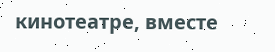кинотеатре, вместе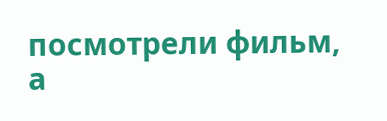посмотрели фильм, а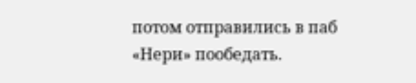потом отправились в паб «Нери» пообедать.